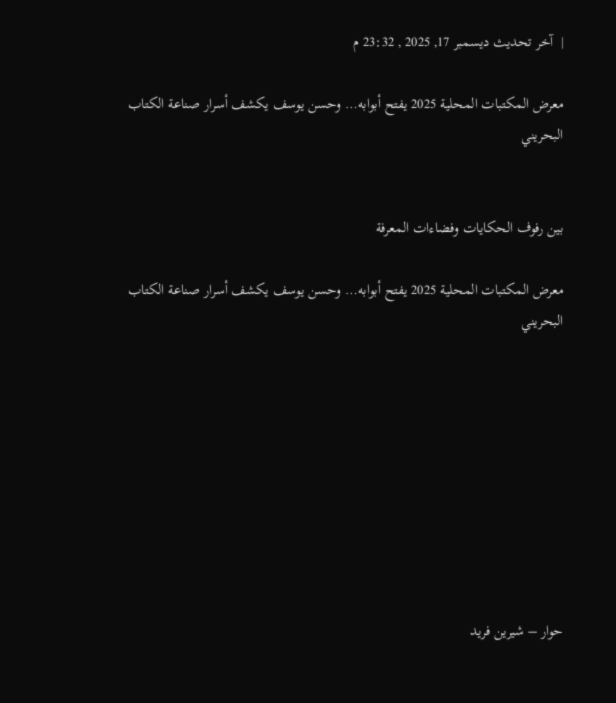|  آخر تحديث ديسمبر 17, 2025 , 23:32 م

معرض المكتبات المحلية 2025 يفتح أبوابه… وحسن يوسف يكشف أسرار صناعة الكتاب البحريني


بين رفوف الحكايات وفضاءات المعرفة

معرض المكتبات المحلية 2025 يفتح أبوابه… وحسن يوسف يكشف أسرار صناعة الكتاب البحريني









حوار – شيرين فريد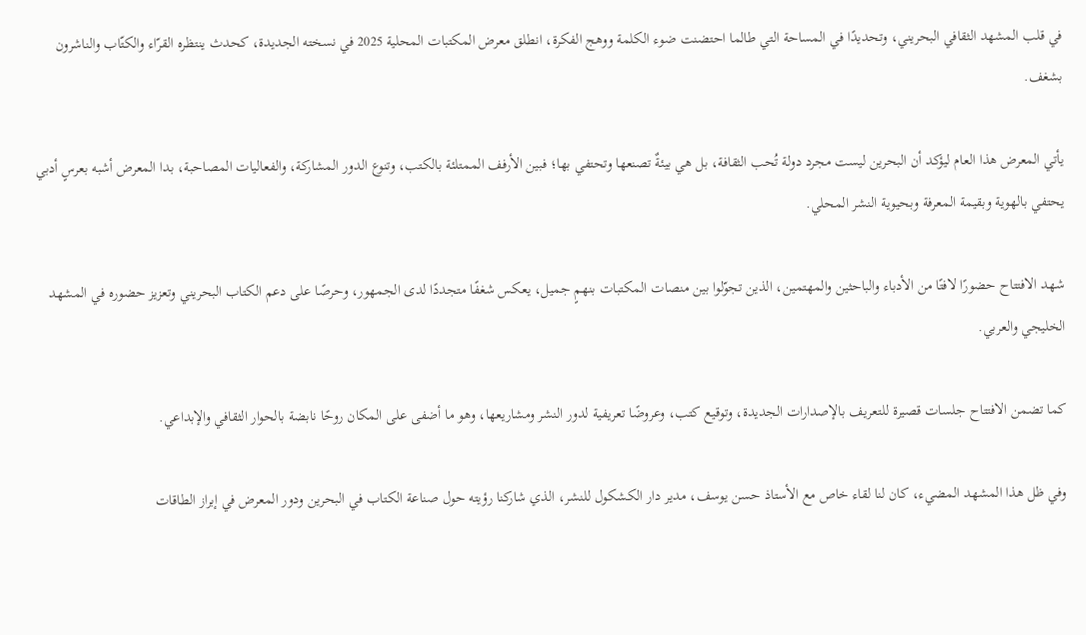في قلب المشهد الثقافي البحريني، وتحديدًا في المساحة التي طالما احتضنت ضوء الكلمة ووهج الفكرة، انطلق معرض المكتبات المحلية 2025 في نسخته الجديدة، كحدث ينتظره القرّاء والكتّاب والناشرون بشغف.

يأتي المعرض هذا العام ليؤكد أن البحرين ليست مجرد دولة تُحب الثقافة، بل هي بيئةٌ تصنعها وتحتفي بها؛ فبين الأرفف الممتلئة بالكتب، وتنوع الدور المشاركة، والفعاليات المصاحبة، بدا المعرض أشبه بعرسٍ أدبي يحتفي بالهوية وبقيمة المعرفة وبحيوية النشر المحلي.

شهد الافتتاح حضورًا لافتًا من الأدباء والباحثين والمهتمين، الذين تجوّلوا بين منصات المكتبات بنهمٍ جميل، يعكس شغفًا متجددًا لدى الجمهور، وحرصًا على دعم الكتاب البحريني وتعزيز حضوره في المشهد الخليجي والعربي.

كما تضمن الافتتاح جلسات قصيرة للتعريف بالإصدارات الجديدة، وتوقيع كتب، وعروضًا تعريفية لدور النشر ومشاريعها، وهو ما أضفى على المكان روحًا نابضة بالحوار الثقافي والإبداعي.

وفي ظل هذا المشهد المضيء، كان لنا لقاء خاص مع الأستاذ حسن يوسف، مدير دار الكشكول للنشر، الذي شاركنا رؤيته حول صناعة الكتاب في البحرين ودور المعرض في إبراز الطاقات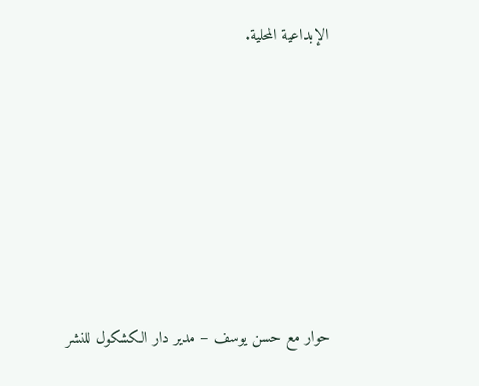الإبداعية المحلية.







حوار مع حسن يوسف – مدير دار الكشكول للنشر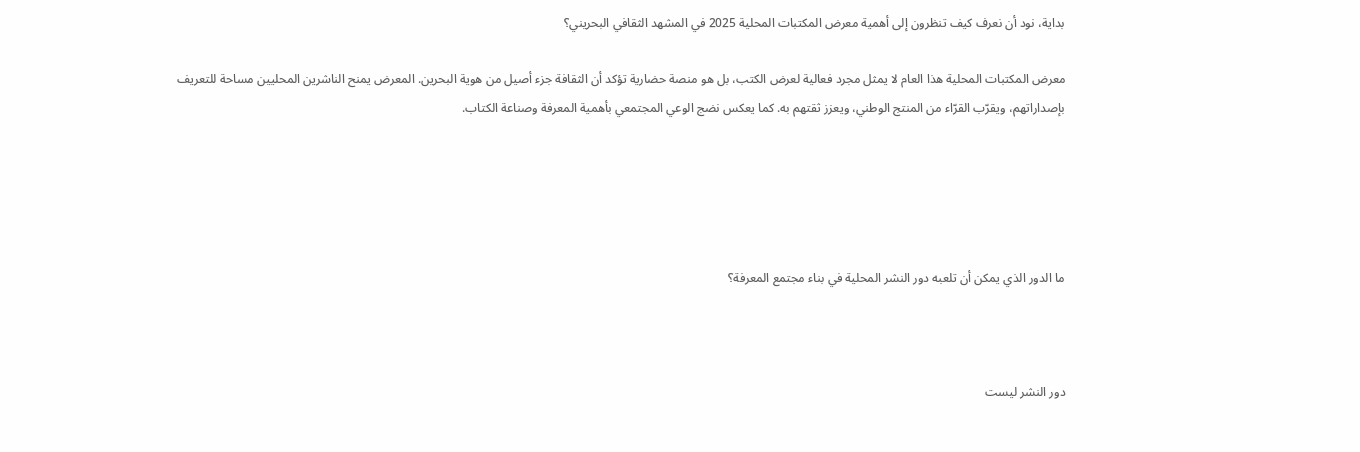بداية، نود أن نعرف كيف تنظرون إلى أهمية معرض المكتبات المحلية 2025 في المشهد الثقافي البحريني؟

معرض المكتبات المحلية هذا العام لا يمثل مجرد فعالية لعرض الكتب، بل هو منصة حضارية تؤكد أن الثقافة جزء أصيل من هوية البحرين. المعرض يمنح الناشرين المحليين مساحة للتعريف بإصداراتهم، ويقرّب القرّاء من المنتج الوطني، ويعزز ثقتهم به. كما يعكس نضج الوعي المجتمعي بأهمية المعرفة وصناعة الكتاب.





ما الدور الذي يمكن أن تلعبه دور النشر المحلية في بناء مجتمع المعرفة؟



دور النشر ليست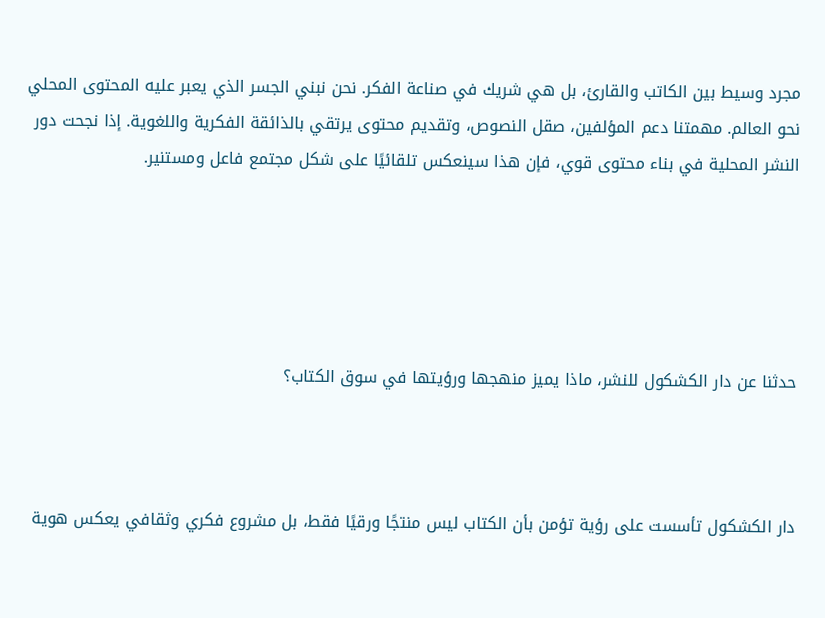مجرد وسيط بين الكاتب والقارئ، بل هي شريك في صناعة الفكر. نحن نبني الجسر الذي يعبر عليه المحتوى المحلي نحو العالم. مهمتنا دعم المؤلفين، صقل النصوص، وتقديم محتوى يرتقي بالذائقة الفكرية واللغوية. إذا نجحت دور النشر المحلية في بناء محتوى قوي، فإن هذا سينعكس تلقائيًا على شكل مجتمع فاعل ومستنير.





حدثنا عن دار الكشكول للنشر، ماذا يميز منهجها ورؤيتها في سوق الكتاب؟



دار الكشكول تأسست على رؤية تؤمن بأن الكتاب ليس منتجًا ورقيًا فقط، بل مشروع فكري وثقافي يعكس هوية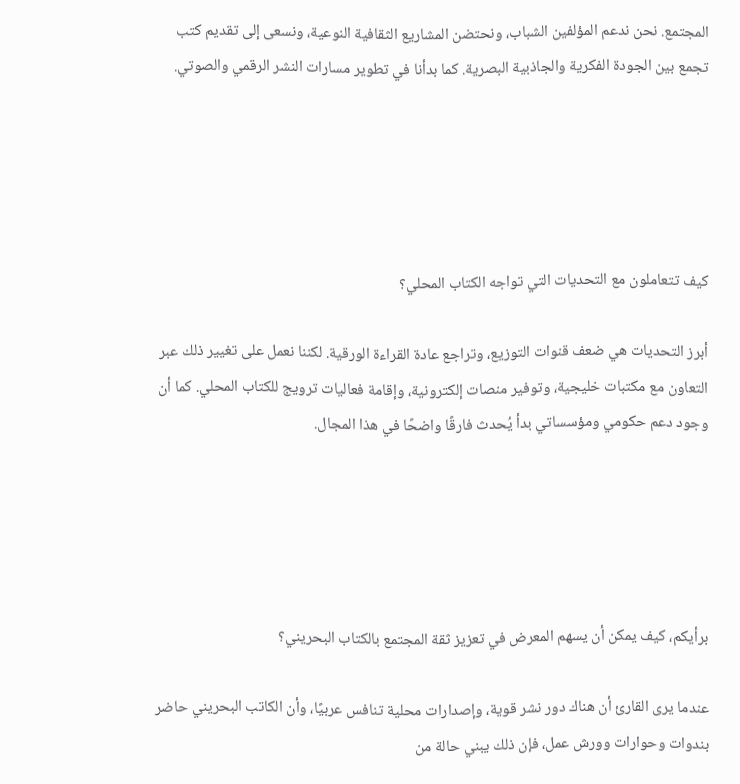المجتمع. نحن ندعم المؤلفين الشباب، ونحتضن المشاريع الثقافية النوعية، ونسعى إلى تقديم كتب تجمع بين الجودة الفكرية والجاذبية البصرية. كما بدأنا في تطوير مسارات النشر الرقمي والصوتي.





كيف تتعاملون مع التحديات التي تواجه الكتاب المحلي؟

أبرز التحديات هي ضعف قنوات التوزيع، وتراجع عادة القراءة الورقية. لكننا نعمل على تغيير ذلك عبر التعاون مع مكتبات خليجية، وتوفير منصات إلكترونية، وإقامة فعاليات ترويج للكتاب المحلي. كما أن وجود دعم حكومي ومؤسساتي بدأ يُحدث فارقًا واضحًا في هذا المجال.





برأيكم، كيف يمكن أن يسهم المعرض في تعزيز ثقة المجتمع بالكتاب البحريني؟

عندما يرى القارئ أن هناك دور نشر قوية، وإصدارات محلية تنافس عربيًا، وأن الكاتب البحريني حاضر بندوات وحوارات وورش عمل، فإن ذلك يبني حالة من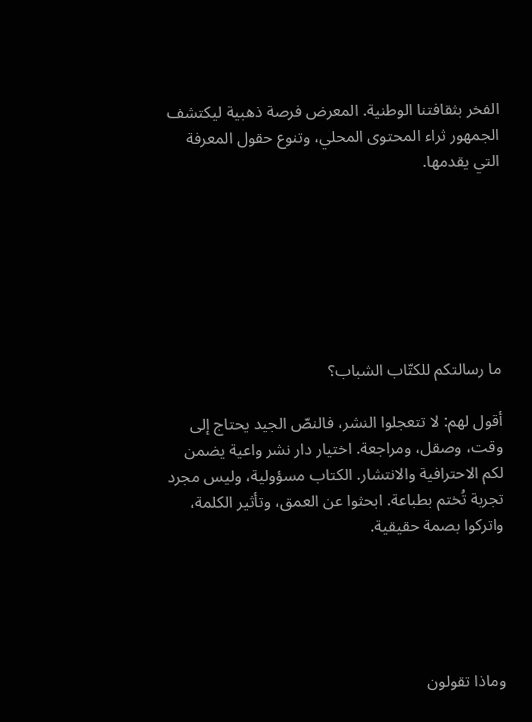الفخر بثقافتنا الوطنية. المعرض فرصة ذهبية ليكتشف الجمهور ثراء المحتوى المحلي، وتنوع حقول المعرفة التي يقدمها.







ما رسالتكم للكتّاب الشباب؟

أقول لهم: لا تتعجلوا النشر، فالنصّ الجيد يحتاج إلى وقت، وصقل، ومراجعة. اختيار دار نشر واعية يضمن لكم الاحترافية والانتشار. الكتاب مسؤولية، وليس مجرد تجربة تُختم بطباعة. ابحثوا عن العمق، وتأثير الكلمة، واتركوا بصمة حقيقية.





وماذا تقولون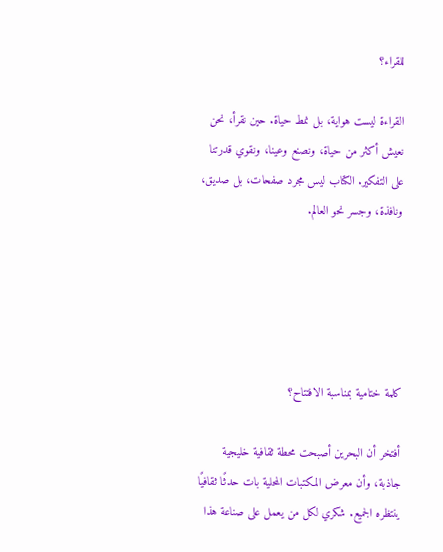للقراء؟

القراءة ليست هواية، بل نمط حياة. حين نقرأ، نحن نعيش أكثر من حياة، ونصنع وعينا، ونقوي قدرتنا على التفكير. الكتاب ليس مجرد صفحات، بل صديق، ونافذة، وجسر نحو العالم.





كلمة ختامية بمناسبة الافتتاح؟

أفتخر أن البحرين أصبحت محطة ثقافية خليجية جاذبة، وأن معرض المكتبات المحلية بات حدثًا ثقافيًا ينتظره الجميع. شكري لكل من يعمل على صناعة هذا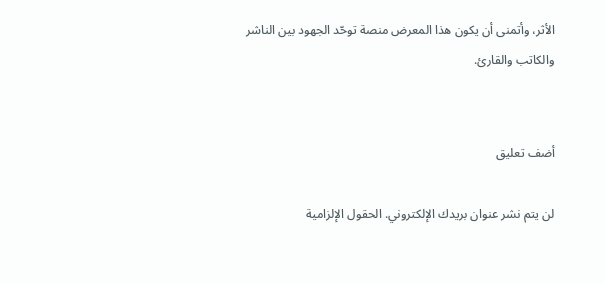الأثر، وأتمنى أن يكون هذا المعرض منصة توحّد الجهود بين الناشر والكاتب والقارئ.


أضف تعليق

لن يتم نشر عنوان بريدك الإلكتروني. الحقول الإلزامية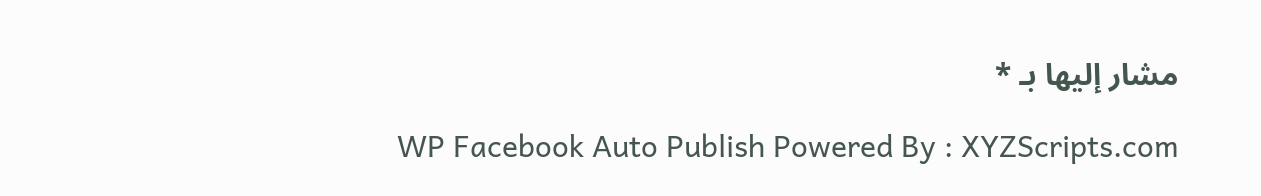مشار إليها بـ *

WP Facebook Auto Publish Powered By : XYZScripts.com